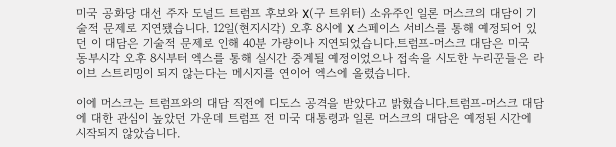미국 공화당 대선 주자 도널드 트럼프 후보와 X(구 트위터) 소유주인 일론 머스크의 대담이 기술적 문제로 지연됐습니다. 12일(현지시각) 오후 8시에 X 스페이스 서비스를 통해 예정되어 있던 이 대담은 기술적 문제로 인해 40분 가량이나 지연되었습니다.트럼프-머스크 대담은 미국 동부시각 오후 8시부터 엑스를 통해 실시간 중계될 예정이었으나 접속을 시도한 누리꾼들은 라이브 스트리밍이 되지 않는다는 메시지를 연이어 엑스에 올렸습니다.

이에 머스크는 트럼프와의 대담 직전에 디도스 공격을 받았다고 밝혔습니다.트럼프-머스크 대담에 대한 관심이 높았던 가운데 트럼프 전 미국 대통령과 일론 머스크의 대담은 예정된 시간에 시작되지 않았습니다.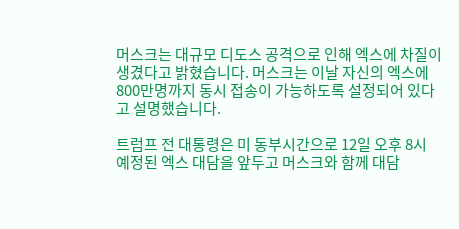머스크는 대규모 디도스 공격으로 인해 엑스에 차질이 생겼다고 밝혔습니다. 머스크는 이날 자신의 엑스에 800만명까지 동시 접송이 가능하도록 설정되어 있다고 설명했습니다.

트럼프 전 대통령은 미 동부시간으로 12일 오후 8시 예정된 엑스 대담을 앞두고 머스크와 함께 대담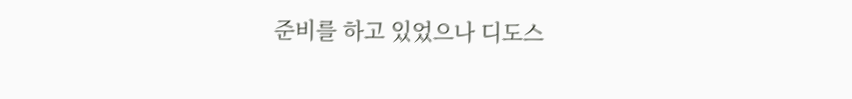준비를 하고 있었으나 디도스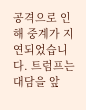공격으로 인해 중계가 지연되었습니다. 트럼프는 대담을 앞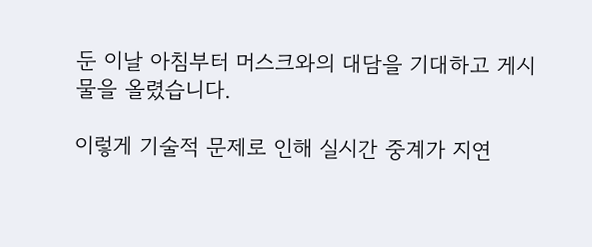둔 이날 아침부터 머스크와의 대담을 기대하고 게시물을 올렸습니다.

이렇게 기술적 문제로 인해 실시간 중계가 지연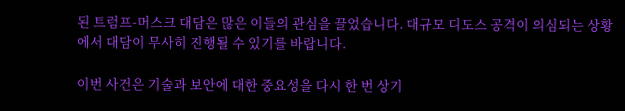된 트럼프-머스크 대담은 많은 이들의 관심을 끌었습니다. 대규모 디도스 공격이 의심되는 상황에서 대담이 무사히 진행될 수 있기를 바랍니다.

이번 사건은 기술과 보안에 대한 중요성을 다시 한 번 상기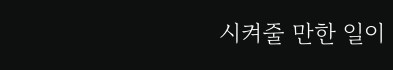시켜줄 만한 일이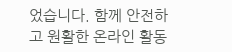었습니다. 함께 안전하고 원활한 온라인 활동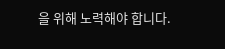을 위해 노력해야 합니다.